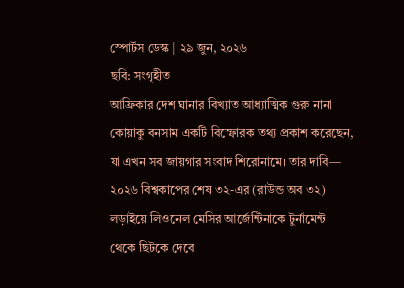স্পোর্টস ডেস্ক | ২৯ জুন, ২০২৬
ছবি: সংগৃহীত
আফ্রিকার দেশ ঘানার বিখ্যাত আধ্যাত্মিক গুরু নানা কোয়াকু বনসাম একটি বিস্ফোরক তথ্য প্রকাশ করেছেন, যা এখন সব জায়গার সংবাদ শিরোনামে। তার দাবি— ২০২৬ বিশ্বকাপের শেষ ৩২-এর (রাউন্ড অব ৩২) লড়াইয়ে লিওনেল মেসির আর্জেন্টিনাকে টুর্নামেন্ট থেকে ছিটকে দেবে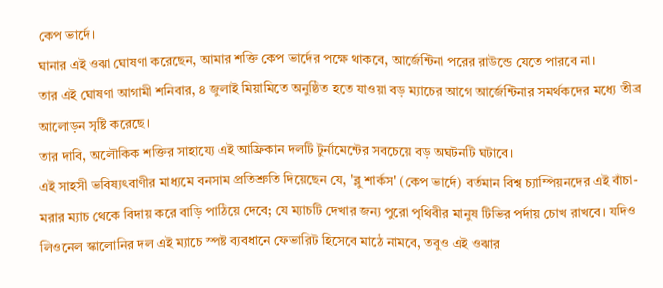কেপ ভার্দে।
ঘানার এই ওঝা ঘোষণা করেছেন, আমার শক্তি কেপ ভার্দের পক্ষে থাকবে, আর্জেন্টিনা পরের রাউন্ডে যেতে পারবে না।
তার এই ঘোষণা আগামী শনিবার, ৪ জুলাই মিয়ামিতে অনুষ্ঠিত হতে যাওয়া বড় ম্যাচের আগে আর্জেন্টিনার সমর্থকদের মধ্যে তীব্র আলোড়ন সৃষ্টি করেছে।
তার দাবি, অলৌকিক শক্তির সাহায্যে এই আফ্রিকান দলটি টুর্নামেন্টের সবচেয়ে বড় অঘটনটি ঘটাবে।
এই সাহসী ভবিষ্যৎবাণীর মাধ্যমে বনসাম প্রতিশ্রুতি দিয়েছেন যে, 'ব্লু শার্কস' (কেপ ভার্দে) বর্তমান বিশ্ব চ্যাম্পিয়নদের এই বাঁচা-মরার ম্যাচ থেকে বিদায় করে বাড়ি পাঠিয়ে দেবে; যে ম্যাচটি দেখার জন্য পুরো পৃথিবীর মানুষ টিভির পর্দায় চোখ রাখবে। যদিও লিওনেল স্কালোনির দল এই ম্যাচে স্পষ্ট ব্যবধানে ফেভারিট হিসেবে মাঠে নামবে, তবুও এই ওঝার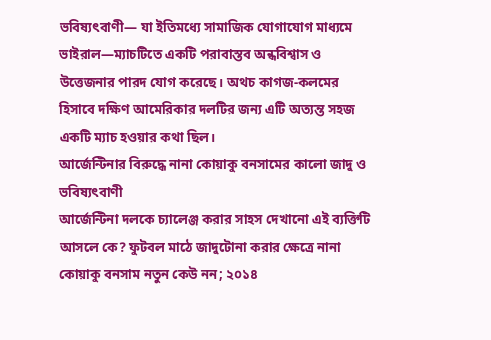ভবিষ্যৎবাণী— যা ইতিমধ্যে সামাজিক যোগাযোগ মাধ্যমে ভাইরাল—ম্যাচটিতে একটি পরাবাস্তব অন্ধবিশ্বাস ও উত্তেজনার পারদ যোগ করেছে। অথচ কাগজ-কলমের হিসাবে দক্ষিণ আমেরিকার দলটির জন্য এটি অত্যন্ত সহজ একটি ম্যাচ হওয়ার কথা ছিল।
আর্জেন্টিনার বিরুদ্ধে নানা কোয়াকু বনসামের কালো জাদু ও ভবিষ্যৎবাণী
আর্জেন্টিনা দলকে চ্যালেঞ্জ করার সাহস দেখানো এই ব্যক্তিটি আসলে কে? ফুটবল মাঠে জাদুটোনা করার ক্ষেত্রে নানা কোয়াকু বনসাম নতুন কেউ নন; ২০১৪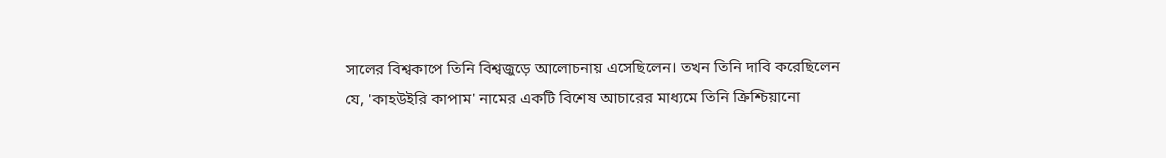সালের বিশ্বকাপে তিনি বিশ্বজুড়ে আলোচনায় এসেছিলেন। তখন তিনি দাবি করেছিলেন যে, 'কাহউইরি কাপাম' নামের একটি বিশেষ আচারের মাধ্যমে তিনি ক্রিশ্চিয়ানো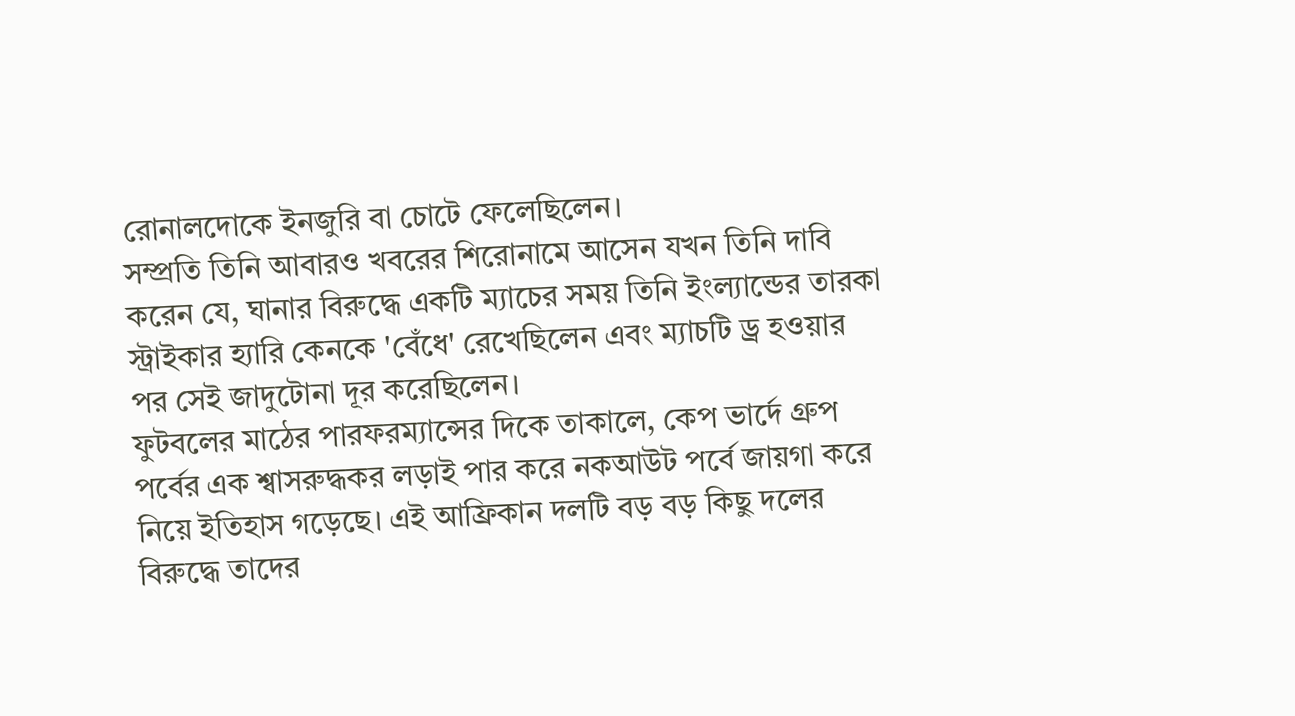রোনালদোকে ইনজুরি বা চোটে ফেলেছিলেন।
সম্প্রতি তিনি আবারও খবরের শিরোনামে আসেন যখন তিনি দাবি করেন যে, ঘানার বিরুদ্ধে একটি ম্যাচের সময় তিনি ইংল্যান্ডের তারকা স্ট্রাইকার হ্যারি কেনকে 'বেঁধে' রেখেছিলেন এবং ম্যাচটি ড্র হওয়ার পর সেই জাদুটোনা দূর করেছিলেন।
ফুটবলের মাঠের পারফরম্যান্সের দিকে তাকালে, কেপ ভার্দে গ্রুপ পর্বের এক শ্বাসরুদ্ধকর লড়াই পার করে নকআউট পর্বে জায়গা করে নিয়ে ইতিহাস গড়েছে। এই আফ্রিকান দলটি বড় বড় কিছু দলের বিরুদ্ধে তাদের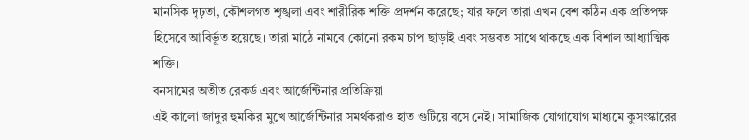মানসিক দৃঢ়তা, কৌশলগত শৃঙ্খলা এবং শারীরিক শক্তি প্রদর্শন করেছে; যার ফলে তারা এখন বেশ কঠিন এক প্রতিপক্ষ হিসেবে আবির্ভূত হয়েছে। তারা মাঠে নামবে কোনো রকম চাপ ছাড়াই এবং সম্ভবত সাথে থাকছে এক বিশাল আধ্যাত্মিক শক্তি।
বনসামের অতীত রেকর্ড এবং আর্জেন্টিনার প্রতিক্রিয়া
এই কালো জাদুর হুমকির মুখে আর্জেন্টিনার সমর্থকরাও হাত গুটিয়ে বসে নেই। সামাজিক যোগাযোগ মাধ্যমে কুসংস্কারের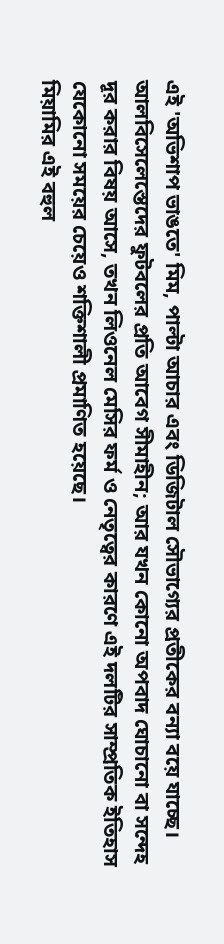এই 'অভিশাপ ভাঙতে' মিম, পাল্টা আচার এবং ডিজিটাল সৌভাগ্যের প্রতীকের বন্যা বয়ে যাচ্ছে। আলবিসেলেস্তেদের ফুটবলের প্রতি আবেগ সীমাহীন; আর যখন কোনো অপবাদ ঘোচানো বা সন্দেহ দূর করার বিষয় আসে, তখন লিওনেল মেসির ফর্ম ও নেতৃত্বের কারণে এই দলটির সাম্প্রতিক ইতিহাস যেকোনো সময়ের চেয়েও শক্তিশালী প্রমাণিত হয়েছে।
মিয়ামির এই বহুল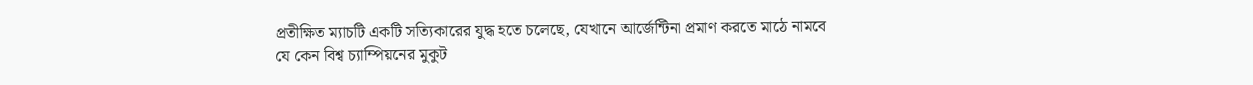প্রতীক্ষিত ম্যাচটি একটি সত্যিকারের যুদ্ধ হতে চলেছে, যেখানে আর্জেন্টিনা প্রমাণ করতে মাঠে নামবে যে কেন বিশ্ব চ্যাম্পিয়নের মুকুট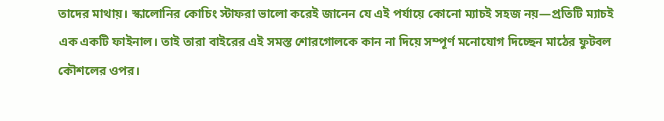তাদের মাথায়। স্কালোনির কোচিং স্টাফরা ভালো করেই জানেন যে এই পর্যায়ে কোনো ম্যাচই সহজ নয়—প্রতিটি ম্যাচই এক একটি ফাইনাল। তাই তারা বাইরের এই সমস্ত শোরগোলকে কান না দিয়ে সম্পূর্ণ মনোযোগ দিচ্ছেন মাঠের ফুটবল কৌশলের ওপর।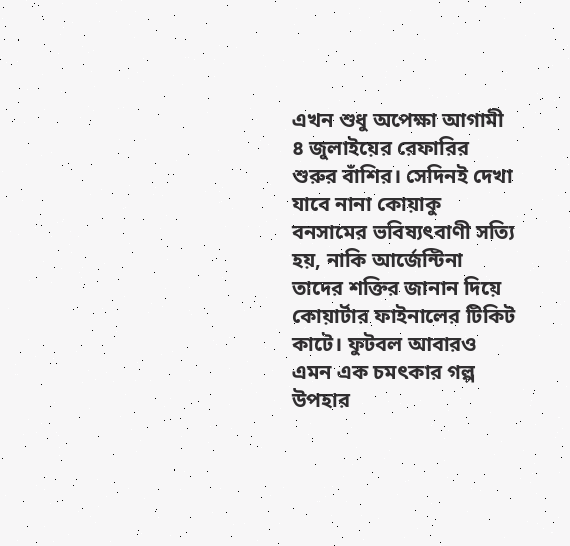এখন শুধু অপেক্ষা আগামী ৪ জুলাইয়ের রেফারির শুরুর বাঁশির। সেদিনই দেখা যাবে নানা কোয়াকু বনসামের ভবিষ্যৎবাণী সত্যি হয়, নাকি আর্জেন্টিনা তাদের শক্তির জানান দিয়ে কোয়ার্টার ফাইনালের টিকিট কাটে। ফুটবল আবারও এমন এক চমৎকার গল্প উপহার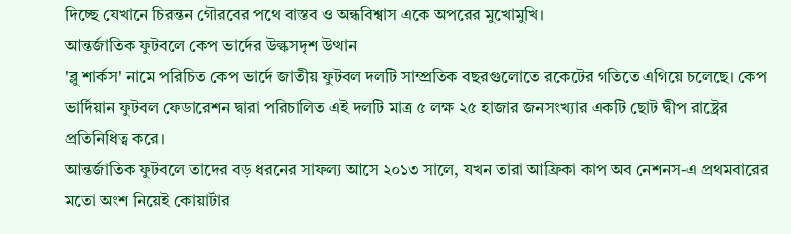দিচ্ছে যেখানে চিরন্তন গৌরবের পথে বাস্তব ও অন্ধবিশ্বাস একে অপরের মুখোমুখি।
আন্তর্জাতিক ফুটবলে কেপ ভার্দের উল্কসদৃশ উত্থান
'ব্লু শার্কস' নামে পরিচিত কেপ ভার্দে জাতীয় ফুটবল দলটি সাম্প্রতিক বছরগুলোতে রকেটের গতিতে এগিয়ে চলেছে। কেপ ভার্দিয়ান ফুটবল ফেডারেশন দ্বারা পরিচালিত এই দলটি মাত্র ৫ লক্ষ ২৫ হাজার জনসংখ্যার একটি ছোট দ্বীপ রাষ্ট্রের প্রতিনিধিত্ব করে।
আন্তর্জাতিক ফুটবলে তাদের বড় ধরনের সাফল্য আসে ২০১৩ সালে, যখন তারা আফ্রিকা কাপ অব নেশনস-এ প্রথমবারের মতো অংশ নিয়েই কোয়ার্টার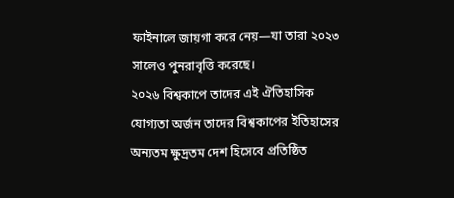ফাইনালে জায়গা করে নেয়—যা তারা ২০২৩ সালেও পুনরাবৃত্তি করেছে।
২০২৬ বিশ্বকাপে তাদের এই ঐতিহাসিক যোগ্যতা অর্জন তাদের বিশ্বকাপের ইতিহাসের অন্যতম ক্ষুদ্রতম দেশ হিসেবে প্রতিষ্ঠিত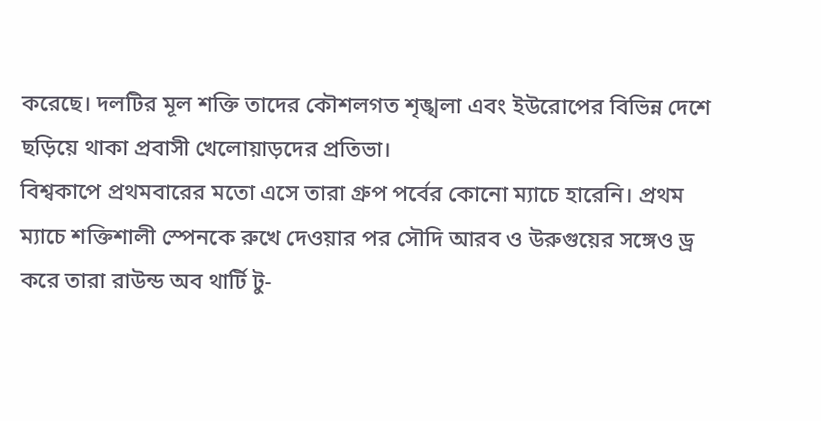করেছে। দলটির মূল শক্তি তাদের কৌশলগত শৃঙ্খলা এবং ইউরোপের বিভিন্ন দেশে ছড়িয়ে থাকা প্রবাসী খেলোয়াড়দের প্রতিভা।
বিশ্বকাপে প্রথমবারের মতো এসে তারা গ্রুপ পর্বের কোনো ম্যাচে হারেনি। প্রথম ম্যাচে শক্তিশালী স্পেনকে রুখে দেওয়ার পর সৌদি আরব ও উরুগুয়ের সঙ্গেও ড্র করে তারা রাউন্ড অব থার্টি টু-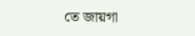তে জায়গা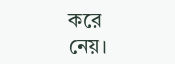করে নেয়।